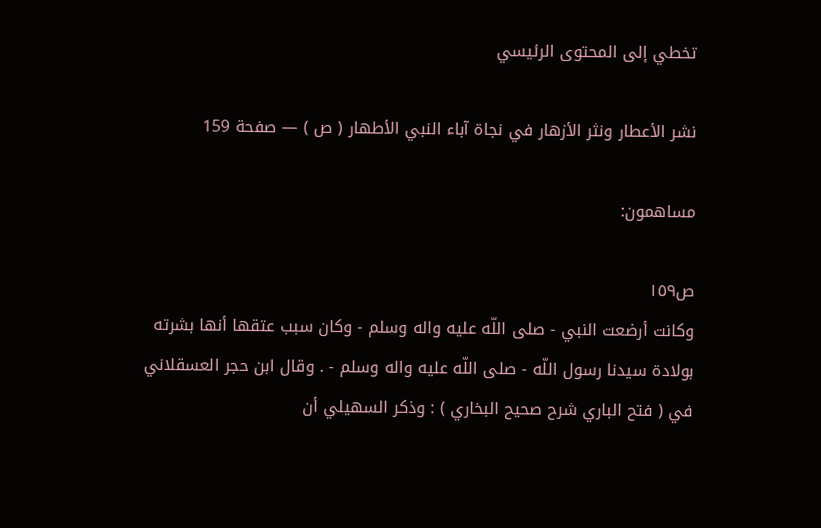تخطي إلى المحتوى الرئيسي

نشر الأعطار ونثر الأزهار في نجاة آباء النبي الأطهار ( ص ) — صفحة 159

مساهمون:

ص١٥٩
وكانت أرضعت النبي - صلى اللّه عليه واله وسلم - وكان سبب عتقها أنها بشرته بولادة سيدنا رسول اللّه - صلى اللّه عليه واله وسلم - . وقال ابن حجر العسقلاني في ( فتح الباري شرح صحيح البخاري ) : وذكر السهيلي أن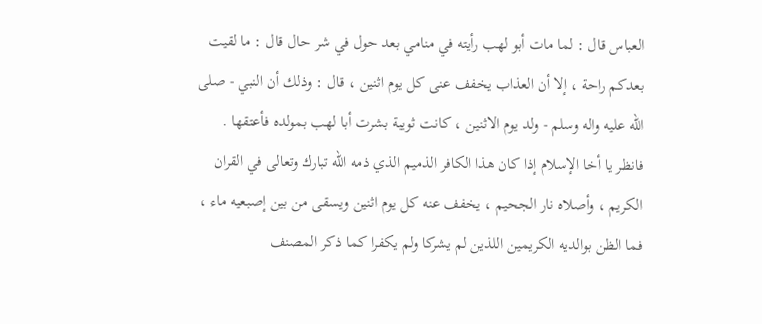العباس قال : لما مات أبو لهب رأيته في منامي بعد حول في شر حال قال : ما لقيت بعدكم راحة ، إلا أن العذاب يخفف عنى كل يوم اثنين ، قال : وذلك أن النبي - صلى اللّه عليه واله وسلم - ولد يوم الاثنين ، كانت ثويبة بشرت أبا لهب بمولده فأعتقها . فانظر يا أخا الإسلام إذا كان هذا الكافر الذميم الذي ذمه اللّه تبارك وتعالى في القران الكريم ، وأصلاه نار الجحيم ، يخفف عنه كل يوم اثنين ويسقى من بين إصبعيه ماء ، فما الظن بوالديه الكريمين اللذين لم يشركا ولم يكفرا كما ذكر المصنف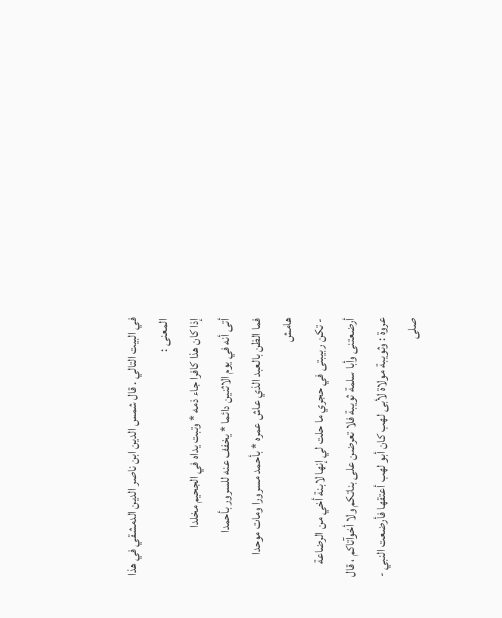في البيت التالي . قال شمس الدين ابن ناصر الدين الدمشقي في هذا المعنى :
إذا كان هذا كافرا جاء ذمه * وتبت يداه في الجحيم مخلدا
أتى أنه في يوم الاثنين دائما * يخفف عنه للسرور بأحمدا
فما الظن بالعبد الذي عاش عمره * بأحمد مسرورا ومات موحدا
هامش
- تكن ربيبتى في حجري ما حلت لي إنها لابنة أخي من الرضاعة أرضعتنى وأبا سلمة ثويبة فلا تعرضن على بناتكم ولا أخوآتاكم ، قال عروة : وثويبة مولاة لأبى لهب كان أبو لهب أعتقها فأرضعت النبي - صلى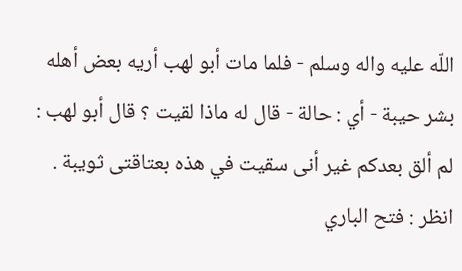اللّه عليه واله وسلم - فلما مات أبو لهب أريه بعض أهله بشر حيبة - أي : حالة - قال له ماذا لقيت ؟ قال أبو لهب : لم ألق بعدكم غير أنى سقيت في هذه بعتاقتى ثويبة . انظر : فتح الباري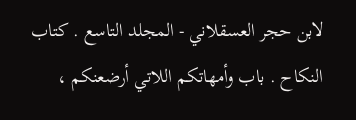لابن حجر العسقلاني - المجلد التاسع . كتاب النكاح . باب وأمهاتكم اللاتي أرضعنكم ،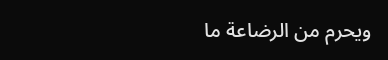ويحرم من الرضاعة ما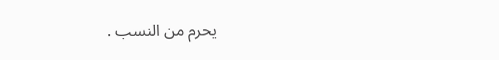يحرم من النسب .